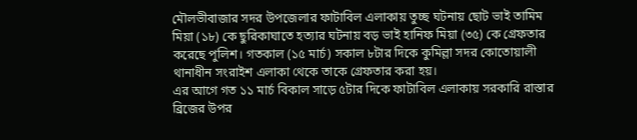মৌলভীবাজার সদর উপজেলার ফাটাবিল এলাকায় তুচ্ছ ঘটনায় ছোট ভাই তামিম মিয়া (১৮) কে ছুরিকাঘাতে হত্যার ঘটনায় বড় ভাই হানিফ মিয়া (৩৫) কে গ্রেফতার করেছে পুলিশ। গতকাল (১৫ মার্চ) সকাল ৮টার দিকে কুমিল্লা সদর কোতোয়ালী থানাধীন সংরাইশ এলাকা থেকে তাকে গ্রেফতার করা হয়।
এর আগে গত ১১ মার্চ বিকাল সাড়ে ৫টার দিকে ফাটাবিল এলাকায় সরকারি রাস্তার ব্রিজের উপর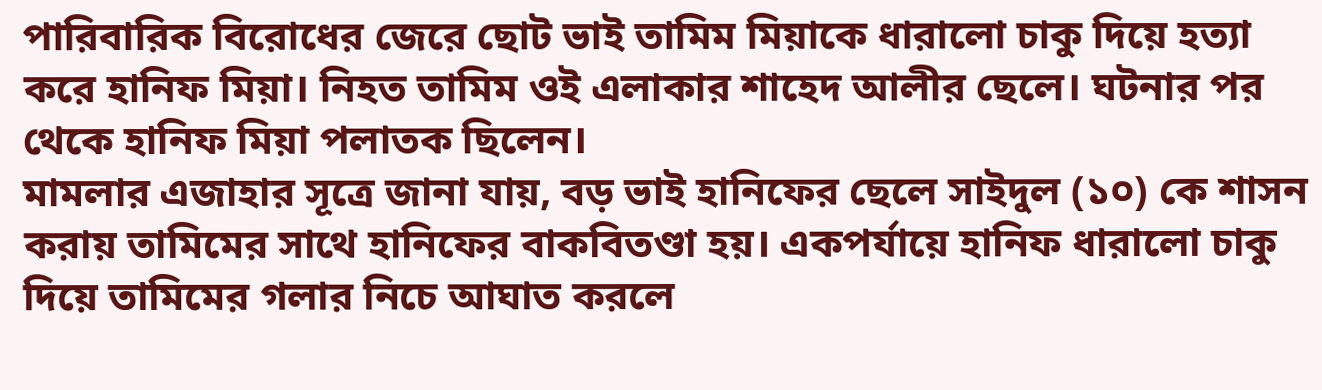পারিবারিক বিরোধের জেরে ছোট ভাই তামিম মিয়াকে ধারালো চাকু দিয়ে হত্যা করে হানিফ মিয়া। নিহত তামিম ওই এলাকার শাহেদ আলীর ছেলে। ঘটনার পর থেকে হানিফ মিয়া পলাতক ছিলেন।
মামলার এজাহার সূত্রে জানা যায়, বড় ভাই হানিফের ছেলে সাইদুল (১০) কে শাসন করায় তামিমের সাথে হানিফের বাকবিতণ্ডা হয়। একপর্যায়ে হানিফ ধারালো চাকু দিয়ে তামিমের গলার নিচে আঘাত করলে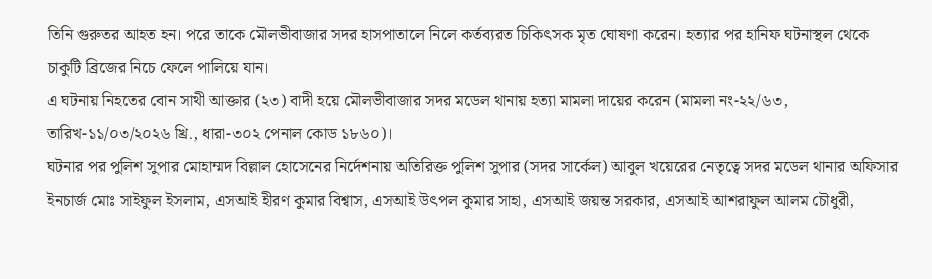তিনি গুরুতর আহত হন। পরে তাকে মৌলভীবাজার সদর হাসপাতালে নিলে কর্তব্যরত চিকিৎসক মৃত ঘোষণা করেন। হত্যার পর হানিফ ঘটনাস্থল থেকে চাকুটি ব্রিজের নিচে ফেলে পালিয়ে যান।
এ ঘটনায় নিহতের বোন সাথী আক্তার (২৩) বাদী হয়ে মৌলভীবাজার সদর মডেল থানায় হত্যা মামলা দায়ের করেন (মামলা নং-২২/৬৩, তারিখ-১১/০৩/২০২৬ খ্রি., ধারা-৩০২ পেনাল কোড ১৮৬০)।
ঘটনার পর পুলিশ সুপার মোহাম্মদ বিল্লাল হোসেনের নির্দেশনায় অতিরিক্ত পুলিশ সুপার (সদর সার্কেল) আবুল খয়েরের নেতৃত্বে সদর মডেল থানার অফিসার ইনচার্জ মোঃ সাইফুল ইসলাম, এসআই হীরণ কুমার বিশ্বাস, এসআই উৎপল কুমার সাহা, এসআই জয়ন্ত সরকার, এসআই আশরাফুল আলম চৌধুরী,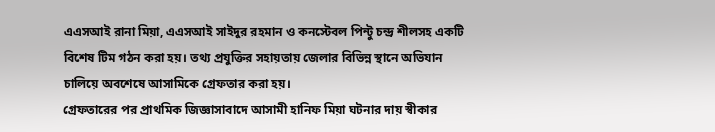এএসআই রানা মিয়া, এএসআই সাইদুর রহমান ও কনস্টেবল পিন্টু চন্দ্র শীলসহ একটি বিশেষ টিম গঠন করা হয়। তথ্য প্রযুক্তির সহায়তায় জেলার বিভিন্ন স্থানে অভিযান চালিয়ে অবশেষে আসামিকে গ্রেফতার করা হয়।
গ্রেফতারের পর প্রাথমিক জিজ্ঞাসাবাদে আসামী হানিফ মিয়া ঘটনার দায় স্বীকার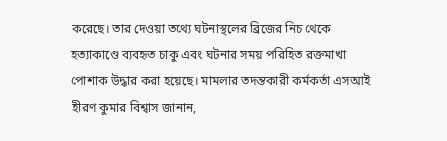করেছে। তার দেওয়া তথ্যে ঘটনাস্থলের ব্রিজের নিচ থেকে হত্যাকাণ্ডে ব্যবহৃত চাকু এবং ঘটনার সময় পরিহিত রক্তমাখা পোশাক উদ্ধার করা হয়েছে। মামলার তদন্তকারী কর্মকর্তা এসআই হীরণ কুমার বিশ্বাস জানান,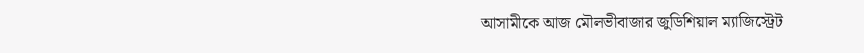আসামীকে আজ মৌলভীবাজার জুডিশিয়াল ম্যাজিস্ট্রেট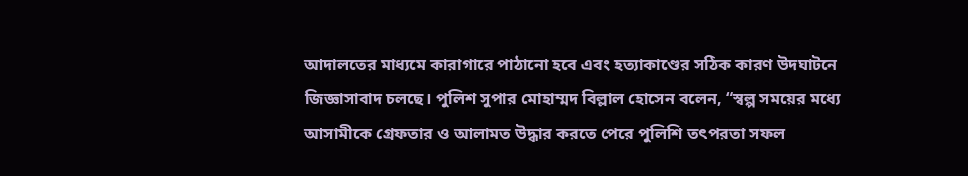আদালতের মাধ্যমে কারাগারে পাঠানো হবে এবং হত্যাকাণ্ডের সঠিক কারণ উদঘাটনে জিজ্ঞাসাবাদ চলছে। পুলিশ সুপার মোহাম্মদ বিল্লাল হোসেন বলেন, “স্বল্প সময়ের মধ্যে আসামীকে গ্রেফতার ও আলামত উদ্ধার করতে পেরে পুলিশি তৎপরতা সফল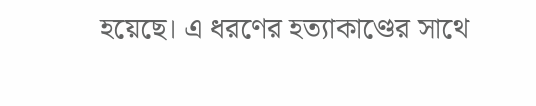হয়েছে। এ ধরণের হত্যাকাণ্ডের সাথে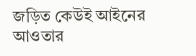জড়িত কেউই আইনের আওতার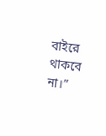বাইরে থাকবে না।”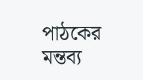পাঠকের মন্তব্য